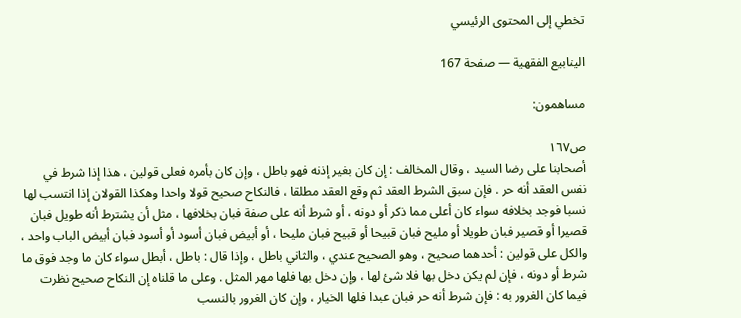تخطي إلى المحتوى الرئيسي

الينابيع الفقهية — صفحة 167

مساهمون:

ص١٦٧
أصحابنا على رضا السيد ، وقال المخالف : إن كان بغير إذنه فهو باطل ، وإن كان بأمره فعلى قولين ، هذا إذا شرط في نفس العقد أنه حر . فإن سبق الشرط العقد ثم وقع العقد مطلقا ، فالنكاح صحيح قولا واحدا وهكذا القولان إذا انتسب لها نسبا فوجد بخلافه سواء كان أعلى مما ذكر أو دونه ، أو شرط أنه على صفة فبان بخلافها ، مثل أن يشترط أنه طويل فبان قصيرا أو قصير فبان طويلا أو مليح فبان قبيحا أو قبيح فبان مليحا ، أو أبيض فبان أسود أو أسود فبان أبيض الباب واحد ، والكل على قولين : أحدهما صحيح ، وهو الصحيح عندي ، والثاني باطل ، وإذا قال : باطل ، أبطل سواء كان ما وجد فوق ما شرط أو دونه ، فإن لم يكن دخل بها فلا شئ لها ، وإن دخل بها فلها مهر المثل . وعلى ما قلناه إن النكاح صحيح نظرت فيما كان الغرور به : فإن شرط أنه حر فبان عبدا فلها الخيار ، وإن كان الغرور بالنسب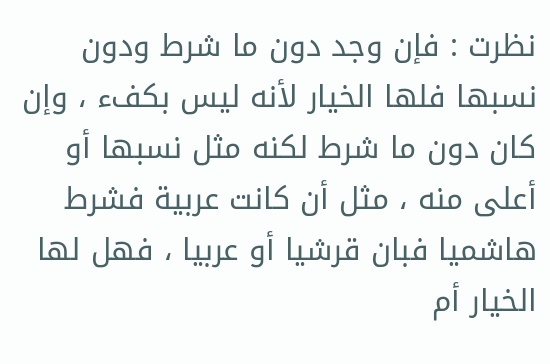نظرت : فإن وجد دون ما شرط ودون نسبها فلها الخيار لأنه ليس بكفء ، وإن كان دون ما شرط لكنه مثل نسبها أو أعلى منه ، مثل أن كانت عربية فشرط هاشميا فبان قرشيا أو عربيا ، فهل لها الخيار أم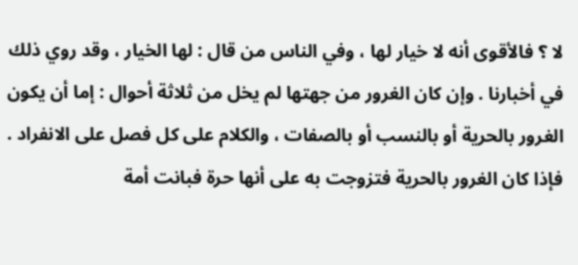لا ؟ فالأقوى أنه لا خيار لها ، وفي الناس من قال : لها الخيار ، وقد روي ذلك في أخبارنا . وإن كان الغرور من جهتها لم يخل من ثلاثة أحوال : إما أن يكون الغرور بالحرية أو بالنسب أو بالصفات ، والكلام على كل فصل على الانفراد . فإذا كان الغرور بالحرية فتزوجت به على أنها حرة فبانت أمة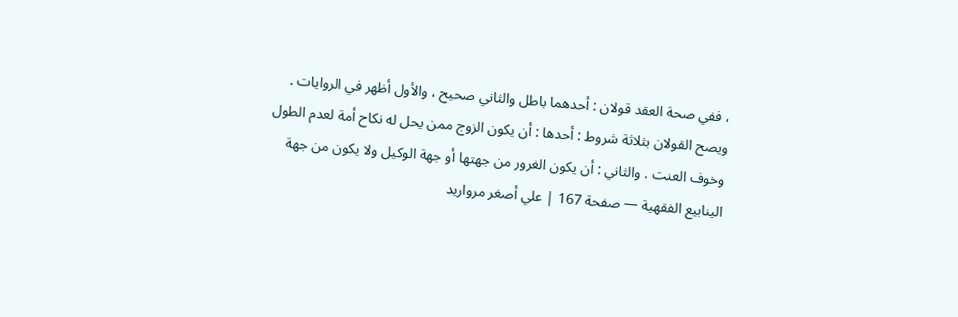، ففي صحة العقد قولان : أحدهما باطل والثاني صحيح ، والأول أظهر في الروايات . ويصح القولان بثلاثة شروط : أحدها : أن يكون الزوج ممن يحل له نكاح أمة لعدم الطول وخوف العنت . والثاني : أن يكون الغرور من جهتها أو جهة الوكيل ولا يكون من جهة
الينابيع الفقهية — صفحة 167 | علي أصغر مرواريد